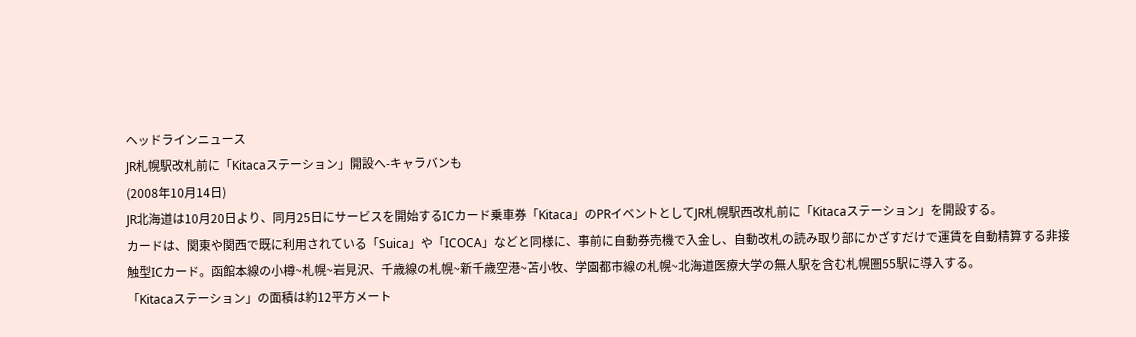ヘッドラインニュース
JR札幌駅改札前に「Kitacaステーション」開設へ-キャラバンも
(2008年10月14日)
JR北海道は10月20日より、同月25日にサービスを開始するICカード乗車券「Kitaca」のPRイベントとしてJR札幌駅西改札前に「Kitacaステーション」を開設する。
カードは、関東や関西で既に利用されている「Suica」や「ICOCA」などと同様に、事前に自動券売機で入金し、自動改札の読み取り部にかざすだけで運賃を自動精算する非接触型ICカード。函館本線の小樽~札幌~岩見沢、千歳線の札幌~新千歳空港~苫小牧、学園都市線の札幌~北海道医療大学の無人駅を含む札幌圏55駅に導入する。
「Kitacaステーション」の面積は約12平方メート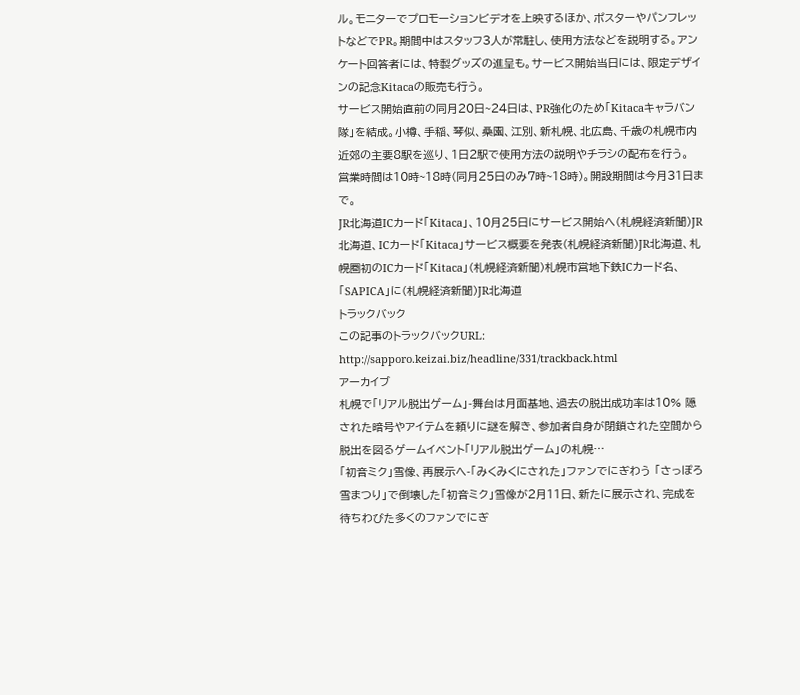ル。モニターでプロモーションビデオを上映するほか、ポスターやパンフレットなどでPR。期間中はスタッフ3人が常駐し、使用方法などを説明する。アンケート回答者には、特製グッズの進呈も。サービス開始当日には、限定デザインの記念Kitacaの販売も行う。
サービス開始直前の同月20日~24日は、PR強化のため「Kitacaキャラバン隊」を結成。小樽、手稲、琴似、桑園、江別、新札幌、北広島、千歳の札幌市内近郊の主要8駅を巡り、1日2駅で使用方法の説明やチラシの配布を行う。
営業時間は10時~18時(同月25日のみ7時~18時)。開設期間は今月31日まで。
JR北海道ICカード「Kitaca」、10月25日にサービス開始へ(札幌経済新聞)JR北海道、ICカード「Kitaca」サービス概要を発表(札幌経済新聞)JR北海道、札幌圏初のICカード「Kitaca」(札幌経済新聞)札幌市営地下鉄ICカード名、「SAPICA」に(札幌経済新聞)JR北海道
トラックバック
この記事のトラックバックURL:
http://sapporo.keizai.biz/headline/331/trackback.html
アーカイブ
札幌で「リアル脱出ゲーム」-舞台は月面基地、過去の脱出成功率は10% 隠された暗号やアイテムを頼りに謎を解き、参加者自身が閉鎖された空間から脱出を図るゲームイベント「リアル脱出ゲーム」の札幌…
「初音ミク」雪像、再展示へ-「みくみくにされた」ファンでにぎわう 「さっぽろ雪まつり」で倒壊した「初音ミク」雪像が2月11日、新たに展示され、完成を待ちわびた多くのファンでにぎ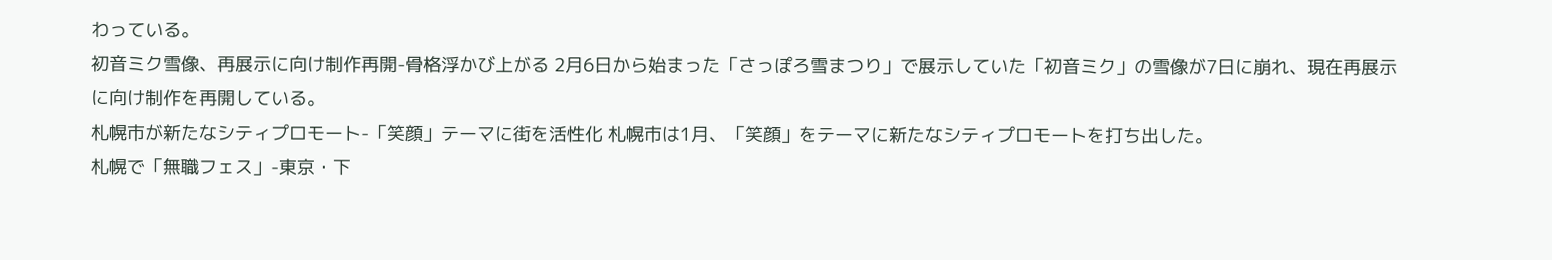わっている。
初音ミク雪像、再展示に向け制作再開-骨格浮かび上がる 2月6日から始まった「さっぽろ雪まつり」で展示していた「初音ミク」の雪像が7日に崩れ、現在再展示に向け制作を再開している。
札幌市が新たなシティプロモート-「笑顔」テーマに街を活性化 札幌市は1月、「笑顔」をテーマに新たなシティプロモートを打ち出した。
札幌で「無職フェス」-東京・下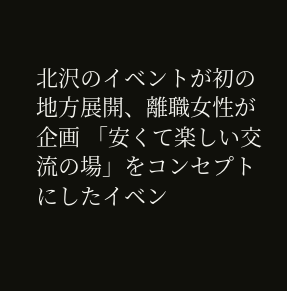北沢のイベントが初の地方展開、離職女性が企画 「安くて楽しい交流の場」をコンセプトにしたイベン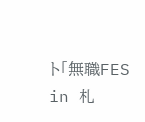ト「無職FES in 札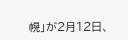幌」が2月12日、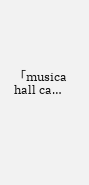「musica hall ca…